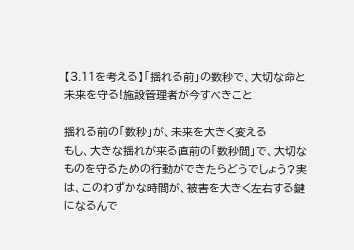【3.11を考える】「揺れる前」の数秒で、大切な命と未来を守る!施設管理者が今すべきこと

揺れる前の「数秒」が、未来を大きく変える
もし、大きな揺れが来る直前の「数秒間」で、大切なものを守るための行動ができたらどうでしょう?実は、このわずかな時間が、被害を大きく左右する鍵になるんで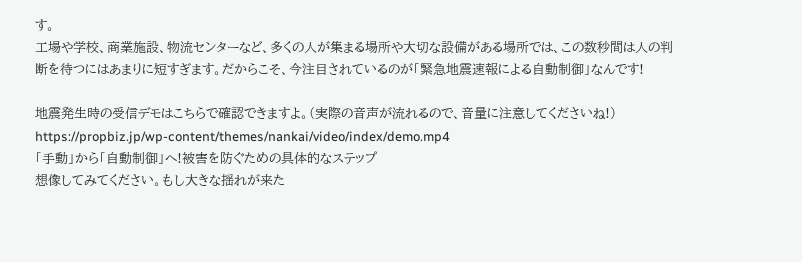す。
工場や学校、商業施設、物流センターなど、多くの人が集まる場所や大切な設備がある場所では、この数秒間は人の判断を待つにはあまりに短すぎます。だからこそ、今注目されているのが「緊急地震速報による自動制御」なんです!

地震発生時の受信デモはこちらで確認できますよ。(実際の音声が流れるので、音量に注意してくださいね!)
https://propbiz.jp/wp-content/themes/nankai/video/index/demo.mp4
「手動」から「自動制御」へ!被害を防ぐための具体的なステップ
想像してみてください。もし大きな揺れが来た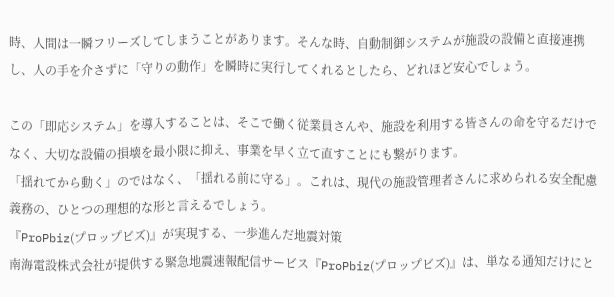時、人間は一瞬フリーズしてしまうことがあります。そんな時、自動制御システムが施設の設備と直接連携し、人の手を介さずに「守りの動作」を瞬時に実行してくれるとしたら、どれほど安心でしょう。

この「即応システム」を導入することは、そこで働く従業員さんや、施設を利用する皆さんの命を守るだけでなく、大切な設備の損壊を最小限に抑え、事業を早く立て直すことにも繋がります。
「揺れてから動く」のではなく、「揺れる前に守る」。これは、現代の施設管理者さんに求められる安全配慮義務の、ひとつの理想的な形と言えるでしょう。
『ProPbiz(プロップビズ)』が実現する、一歩進んだ地震対策
南海電設株式会社が提供する緊急地震速報配信サービス『ProPbiz(プロップビズ)』は、単なる通知だけにと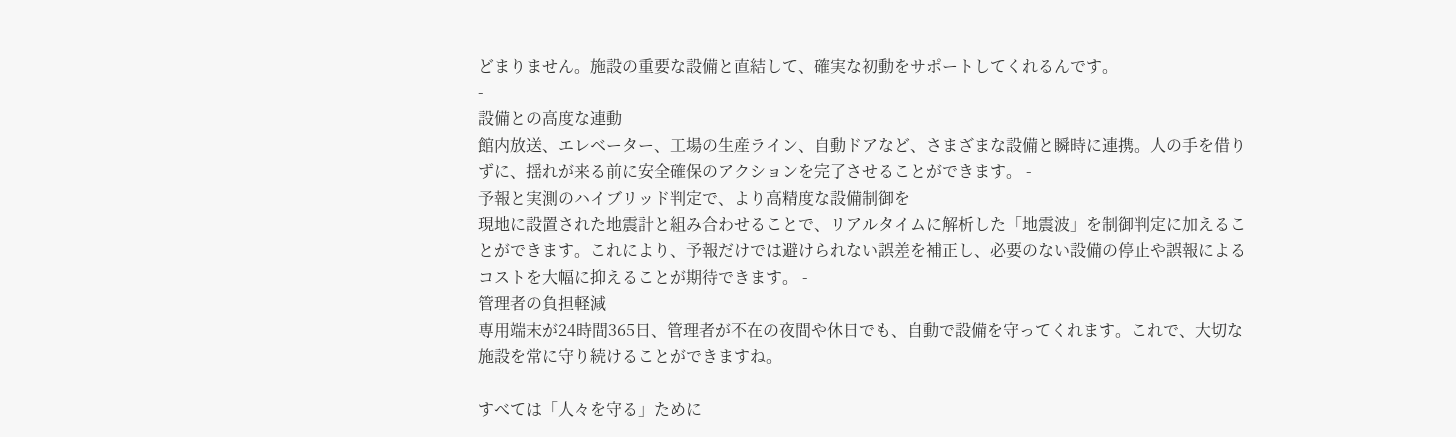どまりません。施設の重要な設備と直結して、確実な初動をサポートしてくれるんです。
-
設備との高度な連動
館内放送、エレベーター、工場の生産ライン、自動ドアなど、さまざまな設備と瞬時に連携。人の手を借りずに、揺れが来る前に安全確保のアクションを完了させることができます。 -
予報と実測のハイブリッド判定で、より高精度な設備制御を
現地に設置された地震計と組み合わせることで、リアルタイムに解析した「地震波」を制御判定に加えることができます。これにより、予報だけでは避けられない誤差を補正し、必要のない設備の停止や誤報によるコストを大幅に抑えることが期待できます。 -
管理者の負担軽減
専用端末が24時間365日、管理者が不在の夜間や休日でも、自動で設備を守ってくれます。これで、大切な施設を常に守り続けることができますね。

すべては「人々を守る」ために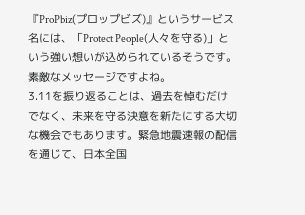『ProPbiz(プロップビズ)』というサービス名には、「Protect People(人々を守る)」という強い想いが込められているそうです。素敵なメッセージですよね。
3.11を振り返ることは、過去を悼むだけでなく、未来を守る決意を新たにする大切な機会でもあります。緊急地震速報の配信を通じて、日本全国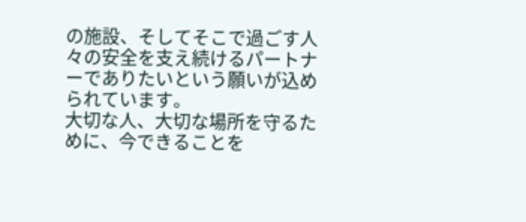の施設、そしてそこで過ごす人々の安全を支え続けるパートナーでありたいという願いが込められています。
大切な人、大切な場所を守るために、今できることを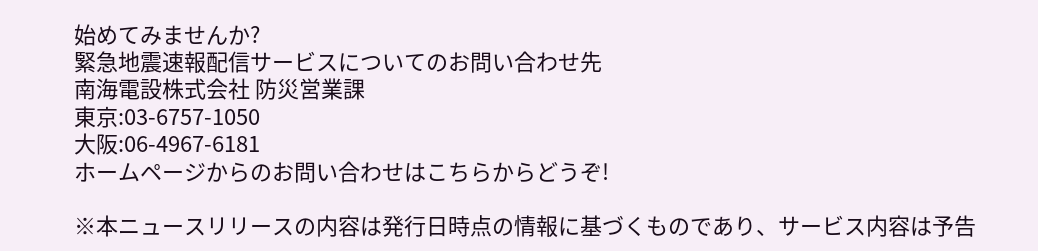始めてみませんか?
緊急地震速報配信サービスについてのお問い合わせ先
南海電設株式会社 防災営業課
東京:03-6757-1050
大阪:06-4967-6181
ホームページからのお問い合わせはこちらからどうぞ!

※本ニュースリリースの内容は発行日時点の情報に基づくものであり、サービス内容は予告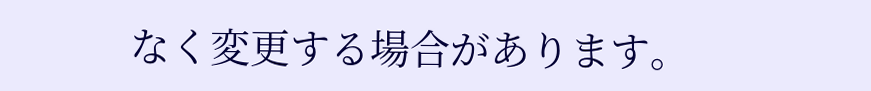なく変更する場合があります。